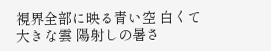視界全部に映る青い空 白くて大きな雲 陽射しの暑さ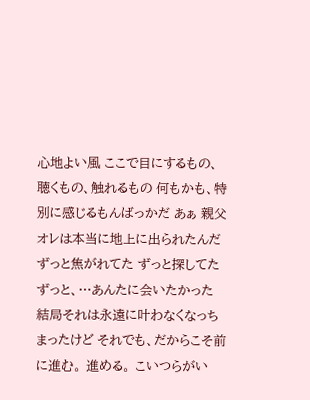心地よい風 ここで目にするもの、聴くもの、触れるもの 何もかも、特別に感じるもんばっかだ あぁ 親父 オレは本当に地上に出られたんだ ずっと焦がれてた ずっと探してた ずっと、…あんたに会いたかった 結局それは永遠に叶わなくなっちまったけど それでも、だからこそ前に進む。 進める。 こいつらがい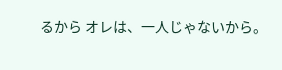るから オレは、一人じゃないから。